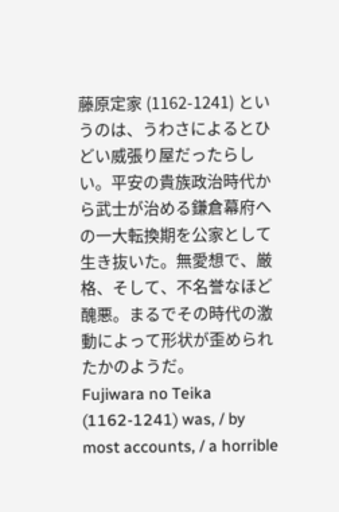藤原定家 (1162-1241) というのは、うわさによるとひどい威張り屋だったらしい。平安の貴族政治時代から武士が治める鎌倉幕府への一大転換期を公家として生き抜いた。無愛想で、厳格、そして、不名誉なほど醜悪。まるでその時代の激動によって形状が歪められたかのようだ。
Fujiwara no Teika (1162-1241) was, / by most accounts, / a horrible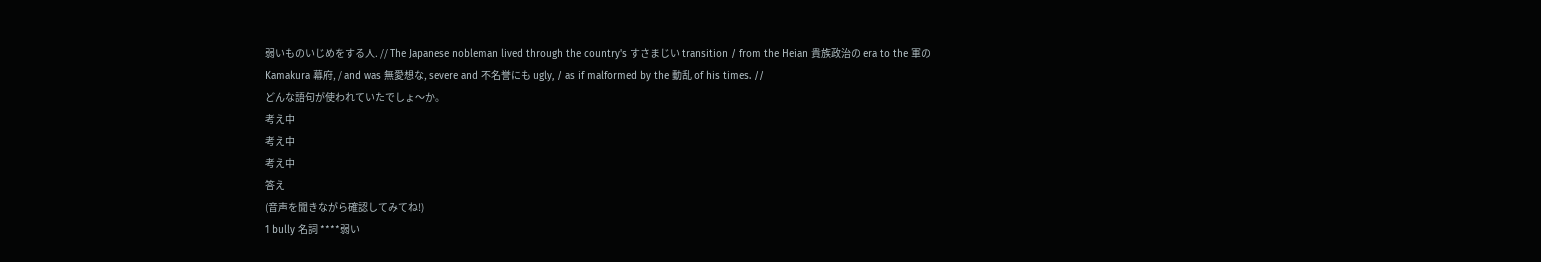弱いものいじめをする人. // The Japanese nobleman lived through the country's すさまじい transition / from the Heian 貴族政治の era to the 軍の Kamakura 幕府, / and was 無愛想な, severe and 不名誉にも ugly, / as if malformed by the 動乱 of his times. //
どんな語句が使われていたでしょ〜か。
考え中
考え中
考え中
答え
(音声を聞きながら確認してみてね!)
1 bully 名詞 ****弱い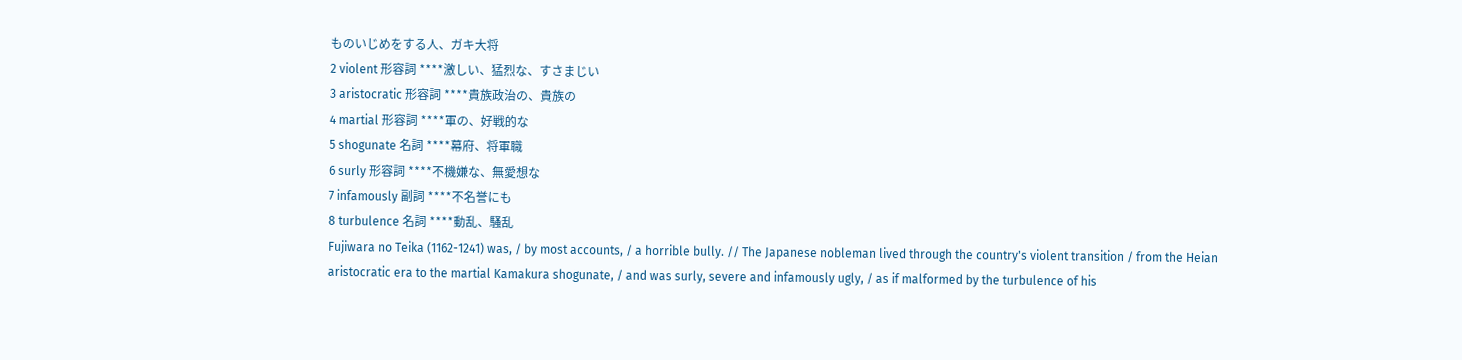ものいじめをする人、ガキ大将
2 violent 形容詞 ****激しい、猛烈な、すさまじい
3 aristocratic 形容詞 ****貴族政治の、貴族の
4 martial 形容詞 ****軍の、好戦的な
5 shogunate 名詞 ****幕府、将軍職
6 surly 形容詞 ****不機嫌な、無愛想な
7 infamously 副詞 ****不名誉にも
8 turbulence 名詞 ****動乱、騒乱
Fujiwara no Teika (1162-1241) was, / by most accounts, / a horrible bully. // The Japanese nobleman lived through the country's violent transition / from the Heian aristocratic era to the martial Kamakura shogunate, / and was surly, severe and infamously ugly, / as if malformed by the turbulence of his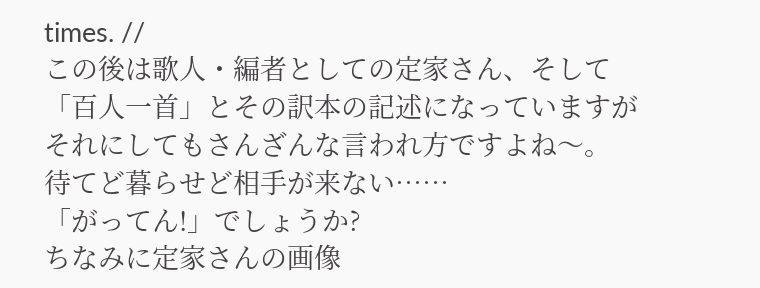times. //
この後は歌人・編者としての定家さん、そして
「百人一首」とその訳本の記述になっていますが
それにしてもさんざんな言われ方ですよね〜。
待てど暮らせど相手が来ない……
「がってん!」でしょうか?
ちなみに定家さんの画像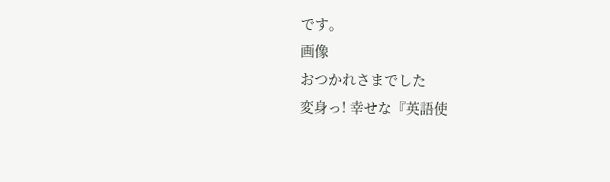です。
画像
おつかれさまでした
変身っ! 幸せな『英語使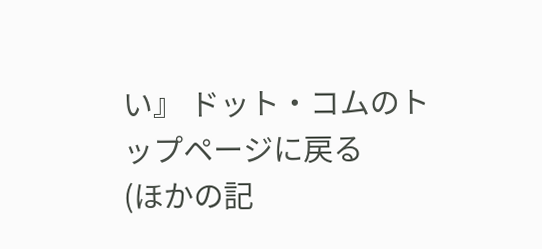い』 ドット・コムのトップページに戻る
(ほかの記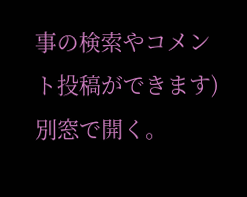事の検索やコメント投稿ができます)
別窓で開く。